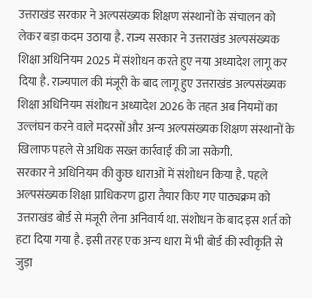उत्तराखंड सरकार ने अल्पसंख्यक शिक्षण संस्थानों के संचालन को लेकर बड़ा कदम उठाया है. राज्य सरकार ने उत्तराखंड अल्पसंख्यक शिक्षा अधिनियम 2025 में संशोधन करते हुए नया अध्यादेश लागू कर दिया है. राज्यपाल की मंजूरी के बाद लागू हुए उत्तराखंड अल्पसंख्यक शिक्षा अधिनियम संशोधन अध्यादेश 2026 के तहत अब नियमों का उल्लंघन करने वाले मदरसों और अन्य अल्पसंख्यक शिक्षण संस्थानों के खिलाफ पहले से अधिक सख्त कार्रवाई की जा सकेगी.
सरकार ने अधिनियम की कुछ धाराओं में संशोधन किया है. पहले अल्पसंख्यक शिक्षा प्राधिकरण द्वारा तैयार किए गए पाठ्यक्रम को उत्तराखंड बोर्ड से मंजूरी लेना अनिवार्य था. संशोधन के बाद इस शर्त को हटा दिया गया है. इसी तरह एक अन्य धारा में भी बोर्ड की स्वीकृति से जुड़ा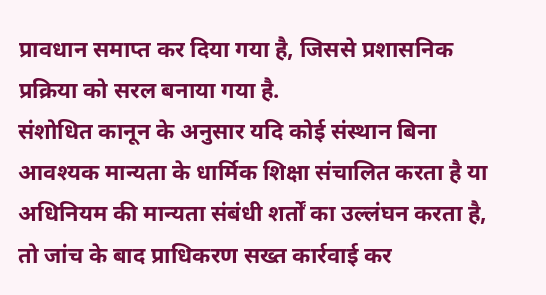प्रावधान समाप्त कर दिया गया है, जिससे प्रशासनिक प्रक्रिया को सरल बनाया गया है.
संशोधित कानून के अनुसार यदि कोई संस्थान बिना आवश्यक मान्यता के धार्मिक शिक्षा संचालित करता है या अधिनियम की मान्यता संबंधी शर्तों का उल्लंघन करता है, तो जांच के बाद प्राधिकरण सख्त कार्रवाई कर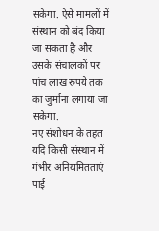सकेगा. ऐसे मामलों में संस्थान को बंद किया जा सकता है और उसके संचालकों पर पांच लाख रुपये तक का जुर्माना लगाया जा सकेगा.
नए संशोधन के तहत यदि किसी संस्थान में गंभीर अनियमितताएं पाई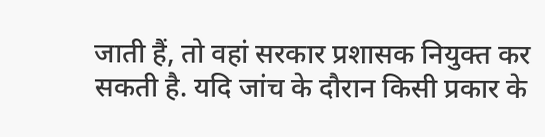जाती हैं, तो वहां सरकार प्रशासक नियुक्त कर सकती है. यदि जांच के दौरान किसी प्रकार के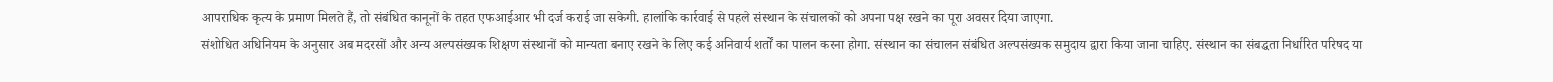आपराधिक कृत्य के प्रमाण मिलते हैं, तो संबंधित कानूनों के तहत एफआईआर भी दर्ज कराई जा सकेगी. हालांकि कार्रवाई से पहले संस्थान के संचालकों को अपना पक्ष रखने का पूरा अवसर दिया जाएगा.
संशोधित अधिनियम के अनुसार अब मदरसों और अन्य अल्पसंख्यक शिक्षण संस्थानों को मान्यता बनाए रखने के लिए कई अनिवार्य शर्तों का पालन करना होगा. संस्थान का संचालन संबंधित अल्पसंख्यक समुदाय द्वारा किया जाना चाहिए. संस्थान का संबद्धता निर्धारित परिषद या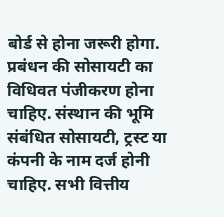बोर्ड से होना जरूरी होगा. प्रबंधन की सोसायटी का विधिवत पंजीकरण होना चाहिए. संस्थान की भूमि संबंधित सोसायटी, ट्रस्ट या कंपनी के नाम दर्ज होनी चाहिए. सभी वित्तीय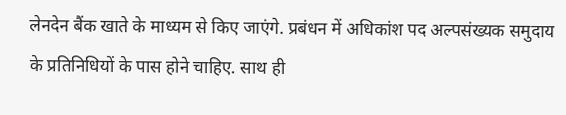लेनदेन बैंक खाते के माध्यम से किए जाएंगे. प्रबंधन में अधिकांश पद अल्पसंख्यक समुदाय के प्रतिनिधियों के पास होने चाहिए. साथ ही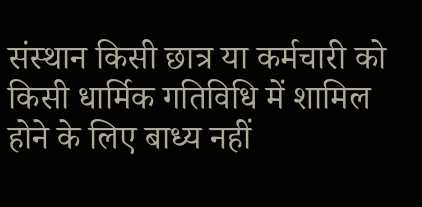संस्थान किसी छात्र या कर्मचारी को किसी धार्मिक गतिविधि में शामिल होने के लिए बाध्य नहीं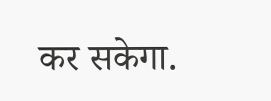कर सकेगा.